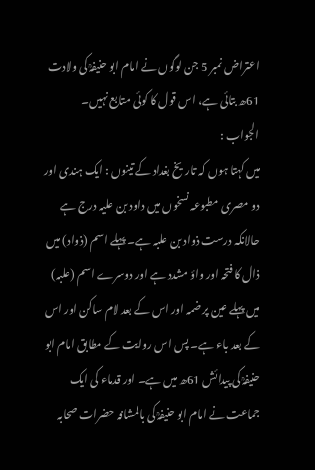اعتراض نمبر 5 جن لوگوں نے امام ابو حنیفہؒ کی ولادت 61ھ بتائی ہے، اس قول کا کوئی متابع نہیں۔
الجواب :
میں کہتا ہوں کہ تاریخ بغداد کے تینوں : ایک ہندی اور دو مصری مطبوعہ نسخوں میں داود بن علیہ درج ہے حالانکہ درست ذواد بن علبہ ہے۔ پہلے اسم (ذواد) میں ذال کا فتحہ اور واؤ مشدد ہے اور دوسرے اسم (علبہ) میں پہلے عین پر ضمہ اور اس کے بعد لام ساکن اور اس کے بعد باء ہے۔ پس اس روایت کے مطابق امام ابو حنیفہؒ کی پیدائش 61ھ میں ہے۔ اور قدماء کی ایک جماعت نے امام ابو حنیفہؒ کی بالمشافہ حضرات صحابہ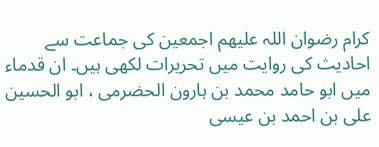کرام رضوان اللہ علیھم اجمعین کی جماعت سے احادیث کی روایت میں تحریرات لکھی ہیں۔ ان قدماء میں ابو حامد محمد بن ہارون الحضرمی ، ابو الحسین علی بن احمد بن عيسى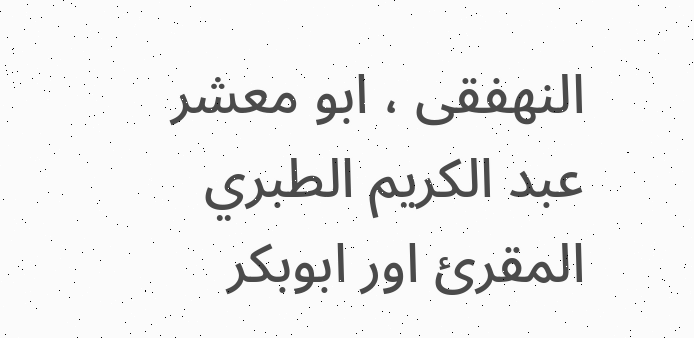النهفقى ، ابو معشر عبد الكريم الطبري المقرئ اور ابوبکر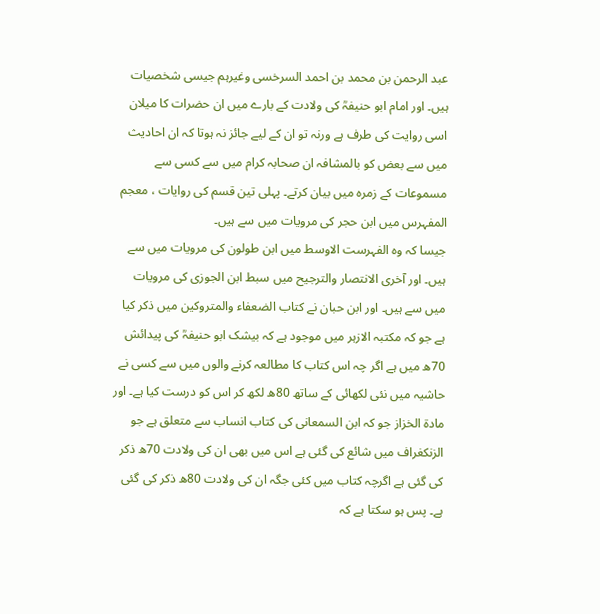عبد الرحمن بن محمد بن احمد السرخسی وغیرہم جیسی شخصیات ہیں۔ اور امام ابو حنیفہؒ کی ولادت کے بارے میں ان حضرات کا میلان اسی روایت کی طرف ہے ورنہ تو ان کے لیے جائز نہ ہوتا کہ ان احادیث میں سے بعض کو بالمشافہ ان صحابہ کرام میں سے کسی سے مسموعات کے زمرہ میں بیان کرتے۔ پہلی تین قسم کی روایات ، معجم المفہرس میں ابن حجر کی مرویات میں سے ہیں۔
جیسا کہ وہ الفہرست الاوسط میں ابن طولون کی مرویات میں سے ہیں۔ اور آخری الانتصار والترجیح میں سبط ابن الجوزی کی مرویات میں سے ہیں۔ اور ابن حبان نے کتاب الضعفاء والمتروکین میں ذکر کیا ہے جو کہ مکتبہ الازہر میں موجود ہے کہ بیشک ابو حنیفہؒ کی پیدائش 70ھ میں ہے اگر چہ اس کتاب کا مطالعہ کرنے والوں میں سے کسی نے حاشیہ میں نئی لکھائی کے ساتھ 80ھ لکھ کر اس کو درست کیا ہے۔ اور مادة الخزاز جو کہ ابن السمعانی کی کتاب انساب سے متعلق ہے جو الزنكغراف میں شائع کی گئی ہے اس میں بھی ان کی ولادت 70ھ ذکر کی گئی ہے اگرچہ کتاب میں کئی جگہ ان کی ولادت 80ھ ذکر کی گئی ہے۔ پس ہو سکتا ہے کہ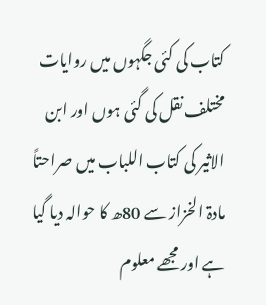کتاب کی کئی جگہوں میں روایات مختلف نقل کی گئی ہوں اور ابن الاثیر کی کتاب اللباب میں صراحتاً مادۃ الخزاز سے 80ھ کا حوالہ دیا گیا ہے اور مجھے معلوم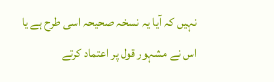نہیں کہ آیا یہ نسخہ صحیحہ اسی طرح ہے یا اس نے مشہور قول پر اعتماد کرتے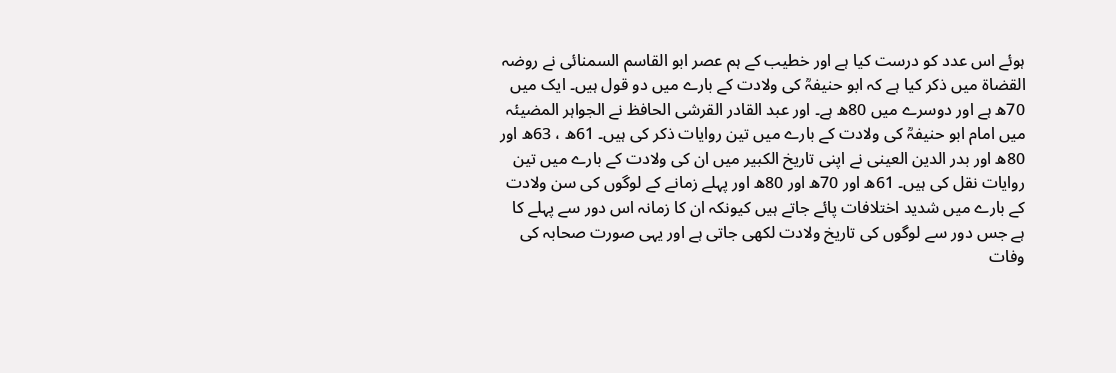ہوئے اس عدد کو درست کیا ہے اور خطیب کے ہم عصر ابو القاسم السمنائی نے روضہ القضاة میں ذکر کیا ہے کہ ابو حنیفہؒ کی ولادت کے بارے میں دو قول ہیں۔ ایک میں 70ھ ہے اور دوسرے میں 80ھ ہے۔ اور عبد القادر القرشی الحافظ نے الجواہر المضیئہ میں امام ابو حنیفہؒ کی ولادت کے بارے میں تین روایات ذکر کی ہیں۔ 61ھ ، 63ھ اور 80ھ اور بدر الدین العینی نے اپنی تاریخ الکبیر میں ان کی ولادت کے بارے میں تین روایات نقل کی ہیں۔ 61ھ اور 70ھ اور 80ھ اور پہلے زمانے کے لوگوں کی سن ولادت کے بارے میں شدید اختلافات پائے جاتے ہیں کیونکہ ان کا زمانہ اس دور سے پہلے کا ہے جس دور سے لوگوں کی تاریخ ولادت لکھی جاتی ہے اور یہی صورت صحابہ کی وفات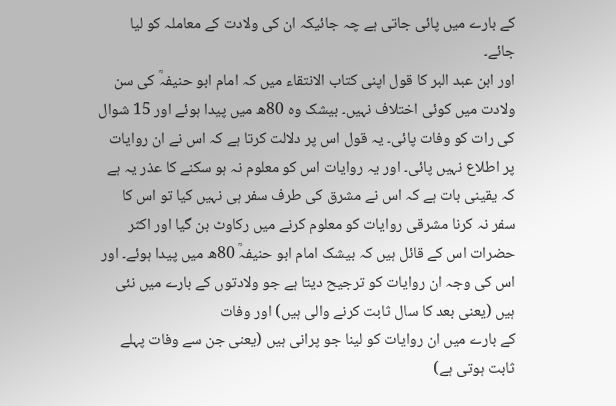کے بارے میں پائی جاتی ہے چہ جائیکہ ان کی ولادت کے معاملہ کو لیا جائے۔
اور ابن عبد البر کا قول اپنی کتاب الانتقاء میں کہ امام ابو حنیفہؒ کی سن ولادت میں کوئی اختلاف نہیں۔ بیشک وہ 80ھ میں پیدا ہوئے اور 15 شوال کی رات کو وفات پائی۔ یہ قول اس پر دلالت کرتا ہے کہ اس نے ان روایات پر اطلاع نہیں پائی۔ اور یہ روایات اس کو معلوم نہ ہو سکنے کا عذر یہ ہے کہ یقینی بات ہے کہ اس نے مشرق کی طرف سفر ہی نہیں کیا تو اس کا سفر نہ کرنا مشرقی روایات کو معلوم کرنے میں رکاوٹ بن گیا اور اکثر حضرات اس کے قائل ہیں کہ بیشک امام ابو حنیفہؒ 80ھ میں پیدا ہوئے۔ اور اس کی وجہ ان روایات کو ترجیح دیتا ہے جو ولادتوں کے بارے میں نئی ہیں (یعنی بعد کا سال ثابت کرنے والی ہیں) اور وفات
کے بارے میں ان روایات کو لینا جو پرانی ہیں (یعنی جن سے وفات پہلے ثابت ہوتی ہے)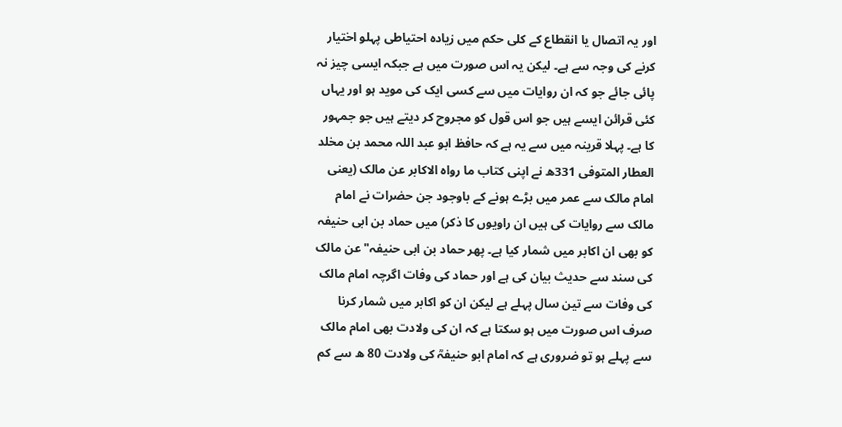اور یہ اتصال یا انقطاع کے کلی حکم میں زیادہ احتیاطی پہلو اختیار کرنے کی وجہ سے ہے۔ لیکن یہ اس صورت میں ہے جبکہ ایسی چیز نہ پائی جائے جو کہ ان روایات میں سے کسی ایک کی موید ہو اور یہاں کئی قرائن ایسے ہیں جو اس قول کو مجروح کر دیتے ہیں جو جمہور کا ہے۔ پہلا قرینہ میں سے یہ ہے کہ حافظ ابو عبد اللہ محمد بن مخلد العطار المتوفی 331ھ نے اپنی کتاب ما رواه الاكابر عن مالک (یعنی امام مالک سے عمر میں بڑے ہونے کے باوجود جن حضرات نے امام مالک سے روایات کی ہیں ان راویوں کا ذکر) میں حماد بن ابی حنیفہ کو بھی ان اکابر میں شمار کیا ہے۔ پھر حماد بن ابی حنیفہ" عن مالک کی سند سے حدیث بیان کی ہے اور حماد کی وفات اگرچہ امام مالک کی وفات سے تین سال پہلے ہے لیکن ان کو اکابر میں شمار کرنا صرف اس صورت میں ہو سکتا ہے کہ ان کی ولادت بھی امام مالک سے پہلے ہو تو ضروری ہے کہ امام ابو حنیفہؒ کی ولادت 80 ھ سے کم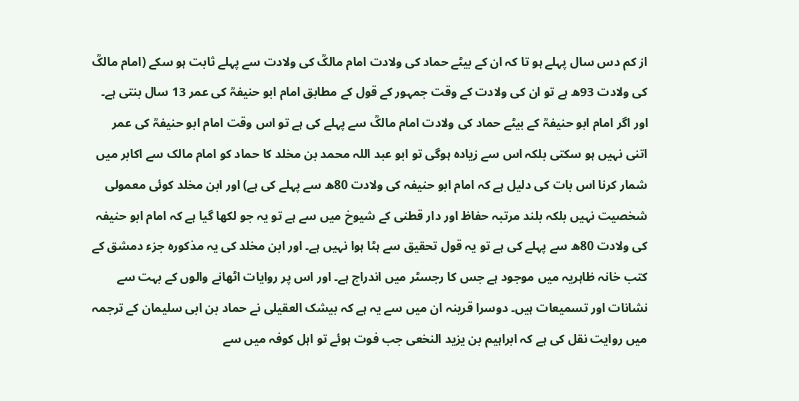از کم دس سال پہلے ہو تا کہ ان کے بیٹے حماد کی ولادت امام مالکؒ کی ولادت سے پہلے ثابت ہو سکے (امام مالکؒ کی ولادت 93ھ ہے تو ان کی ولادت کے وقت جمہور کے قول کے مطابق امام ابو حنیفہؒ کی عمر 13 سال بنتی ہے۔ اور اگر امام ابو حنیفہؒ کے بیٹے حماد کی ولادت امام مالکؒ سے پہلے کی ہے تو اس وقت امام ابو حنیفہؒ کی عمر اتنی نہیں ہو سکتی بلکہ اس سے زیادہ ہوگی تو ابو عبد اللہ محمد بن مخلد کا حماد کو امام مالک سے اکابر میں شمار کرنا اس بات کی دلیل ہے کہ امام ابو حنیفہ کی ولادت 80ھ سے پہلے کی ہے) اور ابن مخلد کوئی معمولی شخصیت نہیں بلکہ بلند مرتبہ حفاظ اور دار قطنی کے شیوخ میں سے ہے تو یہ جو لکھا گیا ہے کہ امام ابو حنیفہ کی ولادت 80ھ سے پہلے کی ہے تو یہ قول تحقیق سے ہٹا ہوا نہیں ہے۔ اور ابن مخلد کی یہ مذکورہ جزء دمشق کے کتب خانہ ظاہریہ میں موجود ہے جس کا رجسٹر میں اندراج ہے۔ اور اس پر روایات اٹھانے والوں کے بہت سے
نشانات اور تسمیعات ہیں۔ دوسرا قرینہ ان میں سے یہ ہے کہ بیشک العقیلی نے حماد بن ابی سلیمان کے ترجمہ میں روایت نقل کی ہے کہ ابراہیم بن یزید النخعی جب فوت ہوئے تو اہل کوفہ میں سے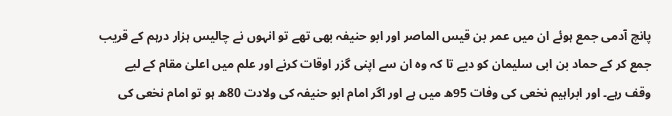پانچ آدمی جمع ہوئے ان میں عمر بن قیس الماصر اور ابو حنیفہ بھی تھے تو انہوں نے چالیس ہزار درہم کے قریب جمع کر کے حماد بن ابی سلیمان کو دیے تا کہ وہ ان سے اپنی گزر اوقات کرنے اور علم میں اعلیٰ مقام کے لیے وقف رہے۔ اور ابراہیم نخعی کی وفات 95ھ میں ہے اور اگر امام ابو حنیفہ کی ولادت 80ھ ہو تو امام نخعی کی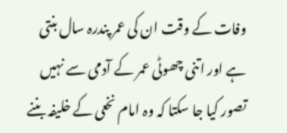وفات کے وقت ان کی عمر پندرہ سال بنتی ہے اور اتنی چھوٹی عمر کے آدمی سے نہیں تصور کیا جا سکتا کہ وہ امام نخعی کے خلیفہ بننے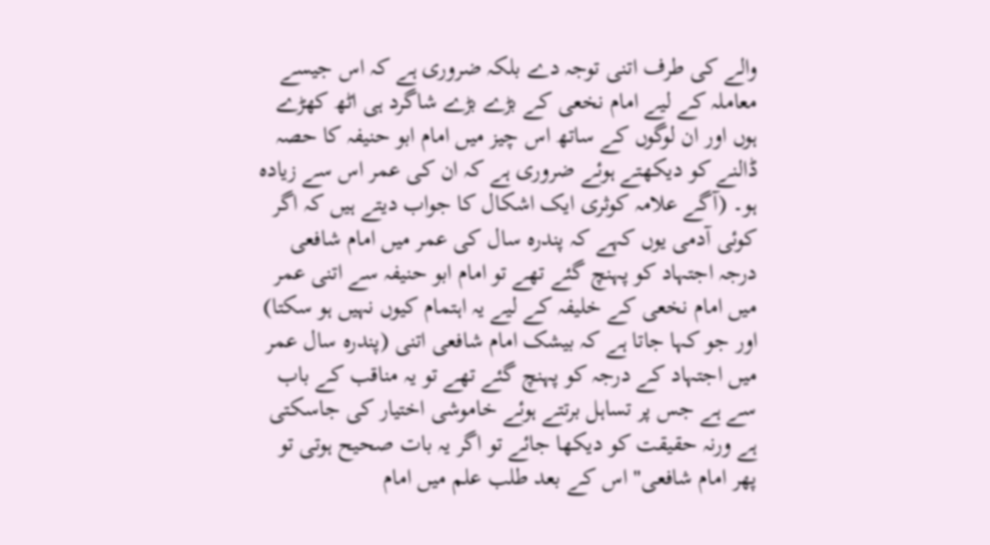والے کی طرف اتنی توجہ دے بلکہ ضروری ہے کہ اس جیسے معاملہ کے لیے امام نخعی کے بڑے بڑے شاگرد ہی اٹھ کھڑے ہوں اور ان لوگوں کے ساتھ اس چیز میں امام ابو حنیفہ کا حصہ ڈالنے کو دیکھتے ہوئے ضروری ہے کہ ان کی عمر اس سے زیادہ ہو۔ (آگے علامہ کوثری ایک اشکال کا جواب دیتے ہیں کہ اگر کوئی آدمی یوں کہے کہ پندرہ سال کی عمر میں امام شافعی درجہ اجتہاد کو پہنچ گئے تھے تو امام ابو حنیفہ سے اتنی عمر میں امام نخعی کے خلیفہ کے لیے یہ اہتمام کیوں نہیں ہو سکتا) اور جو کہا جاتا ہے کہ بیشک امام شافعی اتنی (پندرہ سال عمر میں اجتہاد کے درجہ کو پہنچ گئے تھے تو یہ مناقب کے باب سے ہے جس پر تساہل برتتے ہوئے خاموشی اختیار کی جاسکتی ہے ورنہ حقیقت کو دیکھا جائے تو اگر یہ بات صحیح ہوتی تو پھر امام شافعی" اس کے بعد طلب علم میں امام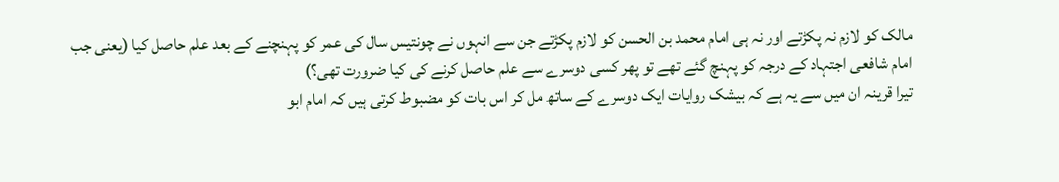مالک کو لازم نہ پکڑتے اور نہ ہی امام محمد بن الحسن کو لازم پکڑتے جن سے انہوں نے چونتیس سال کی عمر کو پہنچنے کے بعد علم حاصل کیا (یعنی جب امام شافعی اجتہاد کے درجہ کو پہنچ گئے تھے تو پھر کسی دوسرے سے علم حاصل کرنے کی کیا ضرورت تھی؟)
تیرا قرینہ ان میں سے یہ ہے کہ بیشک روایات ایک دوسرے کے ساتھ مل کر اس بات کو مضبوط کرتی ہیں کہ امام ابو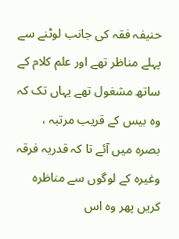حنیفہ فقہ کی جانب لوٹنے سے پہلے مناظر تھے اور علم کلام کے ساتھ مشغول تھے یہاں تک کہ وہ بیس کے قریب مرتبہ ، بصرہ میں آئے تا کہ قدریہ فرقہ وغیرہ کے لوگوں سے مناظرہ کریں پھر وہ اس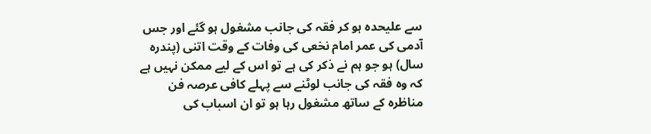سے علیحدہ ہو کر فقہ کی جانب مشغول ہو گئے اور جس آدمی کی عمر امام نخعی کی وفات کے وقت اتنی (پندرہ سال) ہو جو ہم نے ذکر کی ہے تو اس کے لیے ممکن نہیں ہے کہ وہ فقہ کی جانب لوٹنے سے پہلے کافی عرصہ فن مناظرہ کے ساتھ مشغول رہا ہو تو ان اسباب کی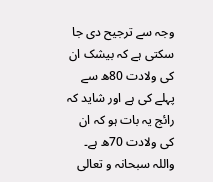وجہ سے ترجیح دی جا سکتی ہے کہ بیشک ان کی ولادت 80ھ سے پہلے کی ہے اور شاید کہ رائج یہ بات ہو کہ ان کی ولادت 70ھ ہے۔
واللہ سبحانہ و تعالی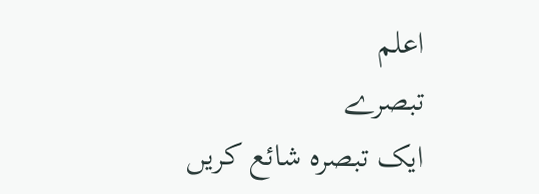اعلم
تبصرے
ایک تبصرہ شائع کریں